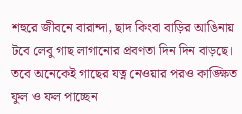শহুরে জীবনে বারান্দা, ছাদ কিংবা বাড়ির আঙিনায় টবে লেবু গাছ লাগানোর প্রবণতা দিন দিন বাড়ছে। তবে অনেকেই গাছের যত্ন নেওয়ার পরও কাঙ্ক্ষিত ফুল ও ফল পাচ্ছেন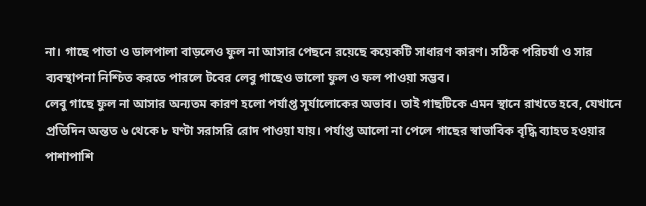না। গাছে পাতা ও ডালপালা বাড়লেও ফুল না আসার পেছনে রয়েছে কয়েকটি সাধারণ কারণ। সঠিক পরিচর্যা ও সার ব্যবস্থাপনা নিশ্চিত করতে পারলে টবের লেবু গাছেও ভালো ফুল ও ফল পাওয়া সম্ভব।
লেবু গাছে ফুল না আসার অন্যতম কারণ হলো পর্যাপ্ত সূর্যালোকের অভাব। তাই গাছটিকে এমন স্থানে রাখতে হবে, যেখানে প্রতিদিন অন্তত ৬ থেকে ৮ ঘণ্টা সরাসরি রোদ পাওয়া যায়। পর্যাপ্ত আলো না পেলে গাছের স্বাভাবিক বৃদ্ধি ব্যাহত হওয়ার পাশাপাশি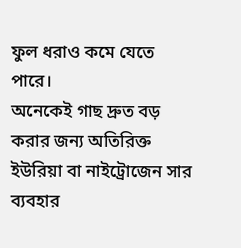ফুল ধরাও কমে যেতে পারে।
অনেকেই গাছ দ্রুত বড় করার জন্য অতিরিক্ত ইউরিয়া বা নাইট্রোজেন সার ব্যবহার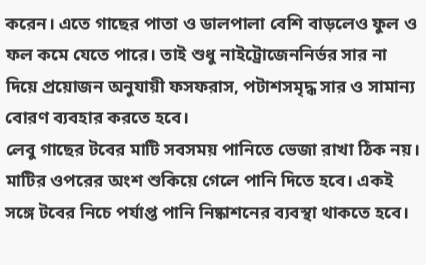করেন। এতে গাছের পাতা ও ডালপালা বেশি বাড়লেও ফুল ও ফল কমে যেতে পারে। তাই শুধু নাইট্রোজেননির্ভর সার না দিয়ে প্রয়োজন অনুযায়ী ফসফরাস, পটাশসমৃদ্ধ সার ও সামান্য বোরণ ব্যবহার করতে হবে।
লেবু গাছের টবের মাটি সবসময় পানিতে ভেজা রাখা ঠিক নয়। মাটির ওপরের অংশ শুকিয়ে গেলে পানি দিতে হবে। একই সঙ্গে টবের নিচে পর্যাপ্ত পানি নিষ্কাশনের ব্যবস্থা থাকতে হবে।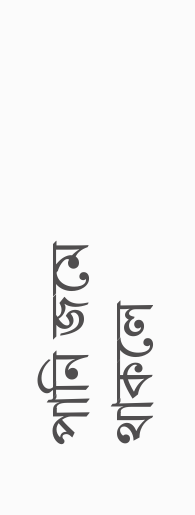পানি জমে থাকলে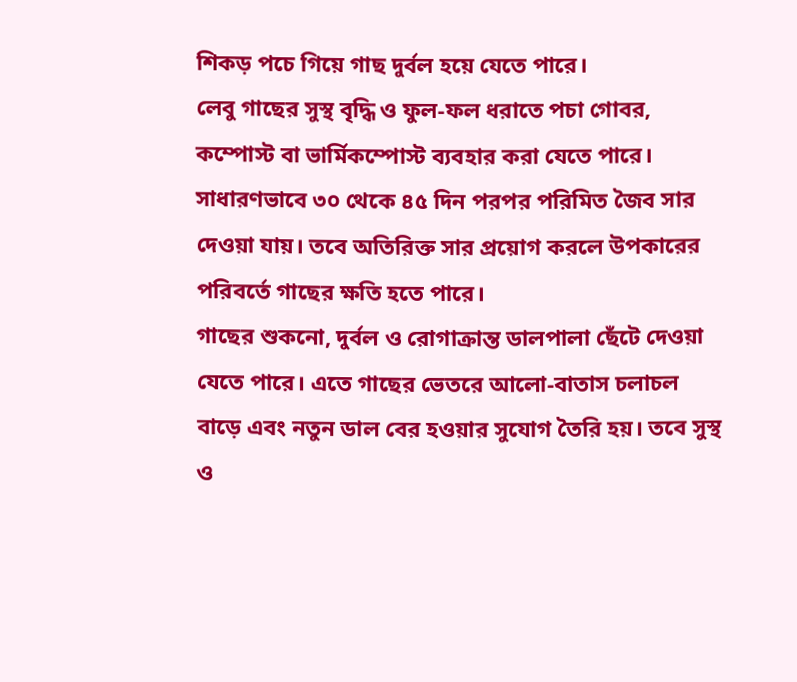শিকড় পচে গিয়ে গাছ দুর্বল হয়ে যেতে পারে।
লেবু গাছের সুস্থ বৃদ্ধি ও ফুল-ফল ধরাতে পচা গোবর, কম্পোস্ট বা ভার্মিকম্পোস্ট ব্যবহার করা যেতে পারে। সাধারণভাবে ৩০ থেকে ৪৫ দিন পরপর পরিমিত জৈব সার দেওয়া যায়। তবে অতিরিক্ত সার প্রয়োগ করলে উপকারের পরিবর্তে গাছের ক্ষতি হতে পারে।
গাছের শুকনো, দুর্বল ও রোগাক্রান্ত ডালপালা ছেঁটে দেওয়া যেতে পারে। এতে গাছের ভেতরে আলো-বাতাস চলাচল বাড়ে এবং নতুন ডাল বের হওয়ার সুযোগ তৈরি হয়। তবে সুস্থ ও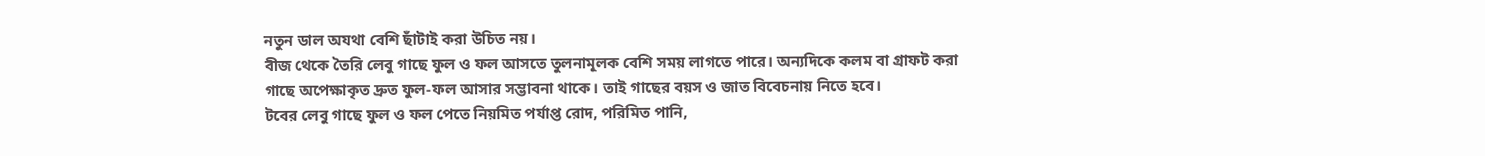নতুন ডাল অযথা বেশি ছাঁটাই করা উচিত নয়।
বীজ থেকে তৈরি লেবু গাছে ফুল ও ফল আসতে তুলনামূলক বেশি সময় লাগতে পারে। অন্যদিকে কলম বা গ্রাফট করা গাছে অপেক্ষাকৃত দ্রুত ফুল-ফল আসার সম্ভাবনা থাকে। তাই গাছের বয়স ও জাত বিবেচনায় নিতে হবে।
টবের লেবু গাছে ফুল ও ফল পেতে নিয়মিত পর্যাপ্ত রোদ, পরিমিত পানি,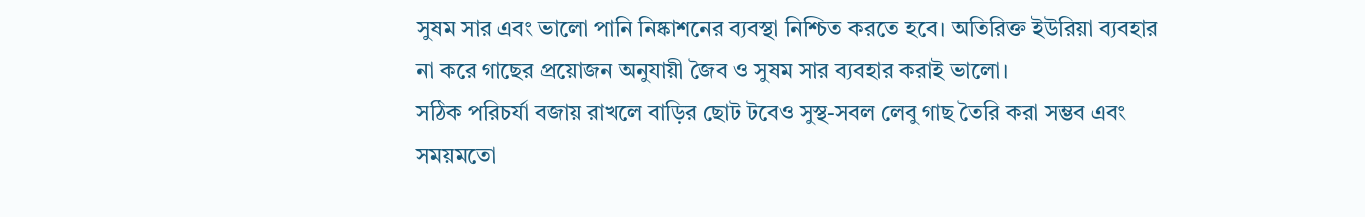সুষম সার এবং ভালো পানি নিষ্কাশনের ব্যবস্থা নিশ্চিত করতে হবে। অতিরিক্ত ইউরিয়া ব্যবহার না করে গাছের প্রয়োজন অনুযায়ী জৈব ও সুষম সার ব্যবহার করাই ভালো।
সঠিক পরিচর্যা বজায় রাখলে বাড়ির ছোট টবেও সুস্থ-সবল লেবু গাছ তৈরি করা সম্ভব এবং সময়মতো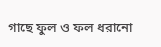গাছে ফুল ও ফল ধরানো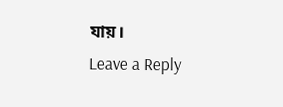যায়।
Leave a Reply